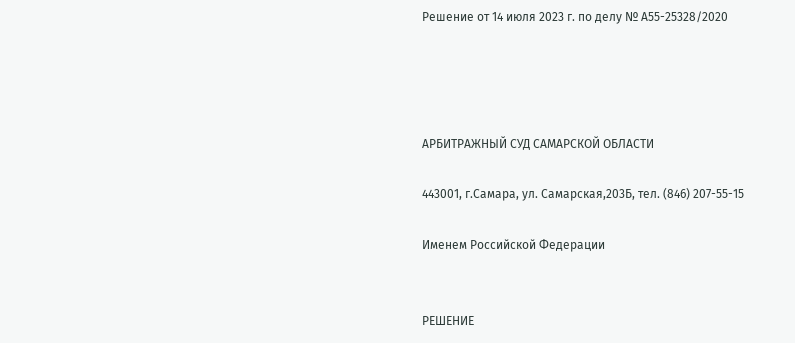Решение от 14 июля 2023 г. по делу № А55-25328/2020




АРБИТРАЖНЫЙ СУД САМАРСКОЙ ОБЛАСТИ

443001, г.Самара, ул. Самарская,203Б, тел. (846) 207-55-15

Именем Российской Федерации


РЕШЕНИЕ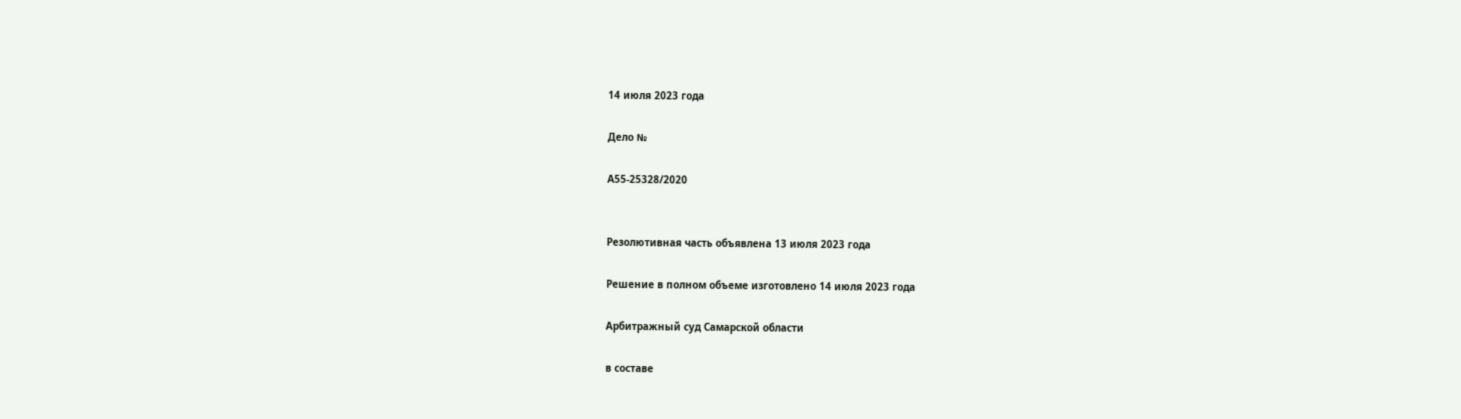14 июля 2023 года

Дело №

А55-25328/2020


Резолютивная часть объявлена 13 июля 2023 года

Решение в полном объеме изготовлено 14 июля 2023 года

Арбитражный суд Самарской области

в составе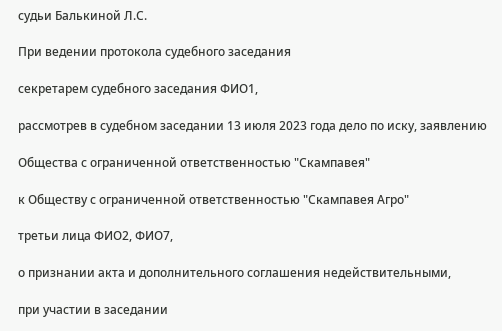судьи Балькиной Л.С.

При ведении протокола судебного заседания

секретарем судебного заседания ФИО1,

рассмотрев в судебном заседании 13 июля 2023 года дело по иску, заявлению

Общества с ограниченной ответственностью "Скампавея"

к Обществу с ограниченной ответственностью "Скампавея Агро"

третьи лица ФИО2, ФИО7,

о признании акта и дополнительного соглашения недействительными,

при участии в заседании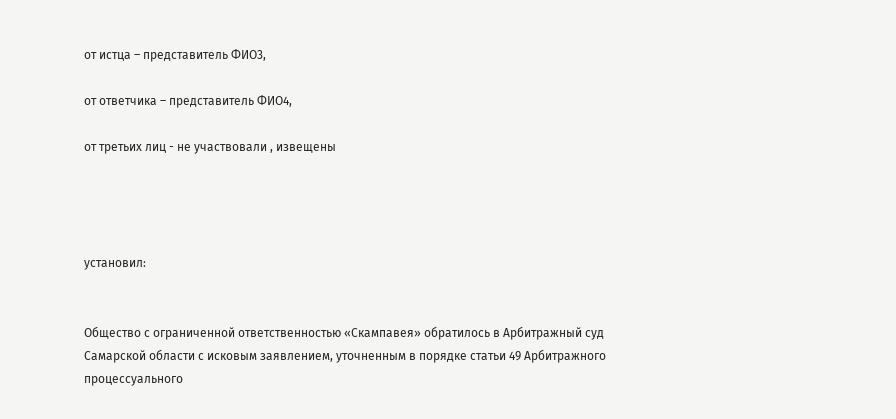от истца – представитель ФИО3,

от ответчика – представитель ФИО4,

от третьих лиц - не участвовали , извещены




установил:


Общество с ограниченной ответственностью «Скампавея» обратилось в Арбитражный суд Самарской области с исковым заявлением, уточненным в порядке статьи 49 Арбитражного процессуального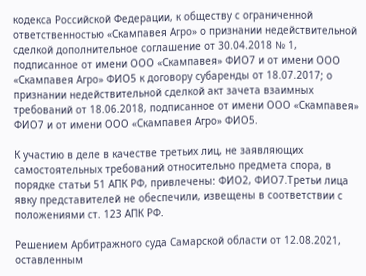кодекса Российской Федерации, к обществу с ограниченной ответственностью «Скампавея Агро» о признании недействительной сделкой дополнительное соглашение от 30.04.2018 № 1, подписанное от имени ООО «Скампавея» ФИО7 и от имени ООО «Скампавея Агро» ФИО5 к договору субаренды от 18.07.2017; о признании недействительной сделкой акт зачета взаимных требований от 18.06.2018, подписанное от имени ООО «Скампавея» ФИО7 и от имени ООО «Скампавея Агро» ФИО5.

К участию в деле в качестве третьих лиц, не заявляющих самостоятельных требований относительно предмета спора, в порядке статьи 51 АПК РФ, привлечены: ФИО2, ФИО7.Третьи лица явку представителей не обеспечили, извещены в соответствии с положениями ст. 123 АПК РФ.

Решением Арбитражного суда Самарской области от 12.08.2021, оставленным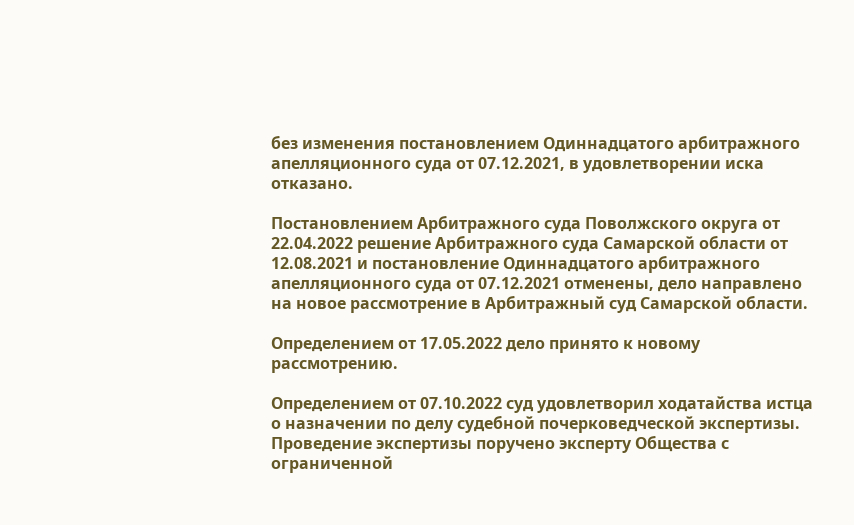без изменения постановлением Одиннадцатого арбитражного апелляционного суда от 07.12.2021, в удовлетворении иска отказано.

Постановлением Арбитражного суда Поволжского округа от 22.04.2022 решение Арбитражного суда Самарской области от 12.08.2021 и постановление Одиннадцатого арбитражного апелляционного суда от 07.12.2021 отменены, дело направлено на новое рассмотрение в Арбитражный суд Самарской области.

Определением от 17.05.2022 дело принято к новому рассмотрению.

Определением от 07.10.2022 суд удовлетворил ходатайства истца о назначении по делу судебной почерковедческой экспертизы. Проведение экспертизы поручено эксперту Общества с ограниченной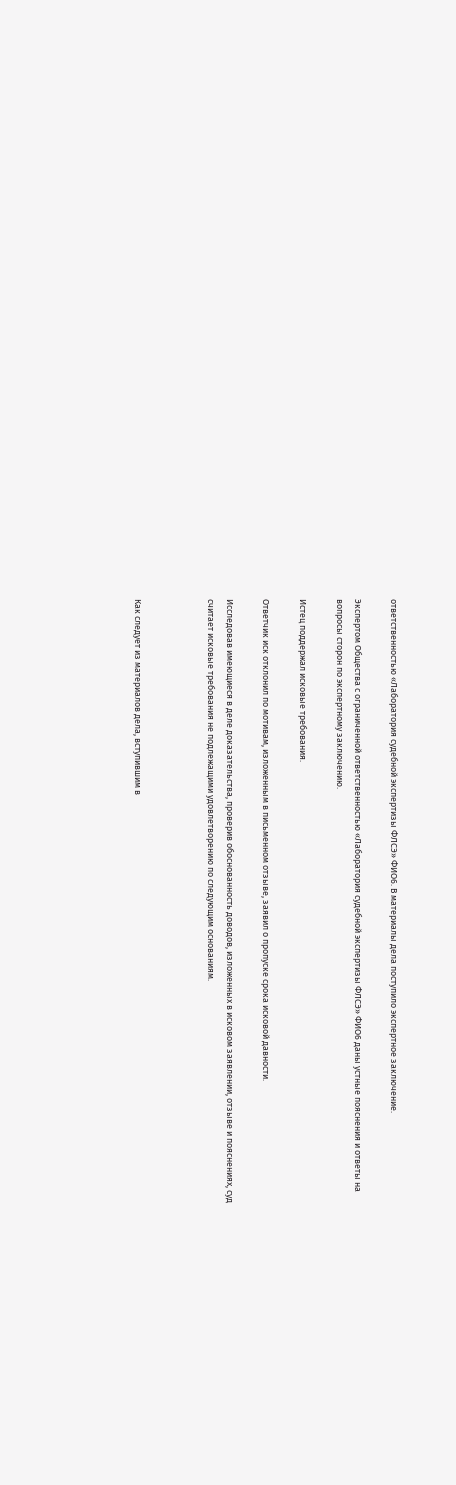ответственностью «Лаборатория судебной экспертизы ФЛСЭ» ФИО6. В материалы дела поступило экспертное заключение.

Экспертом Общества с ограниченной ответственностью «Лаборатория судебной экспертизы ФЛСЭ» ФИО6 даны устные пояснения и ответы на вопросы сторон по экспертному заключению.

Истец поддержал исковые требования.

Ответчик иск отклонил по мотивам, изложенным в письменном отзыве, заявил о пропуске срока исковой давности.

Исследовав имеющиеся в деле доказательства, проверив обоснованность доводов, изложенных в исковом заявлении, отзыве и пояснениях, суд считает исковые требования не подлежащими удовлетворению по следующим основаниям.



Как следует из материалов дела, вступившим в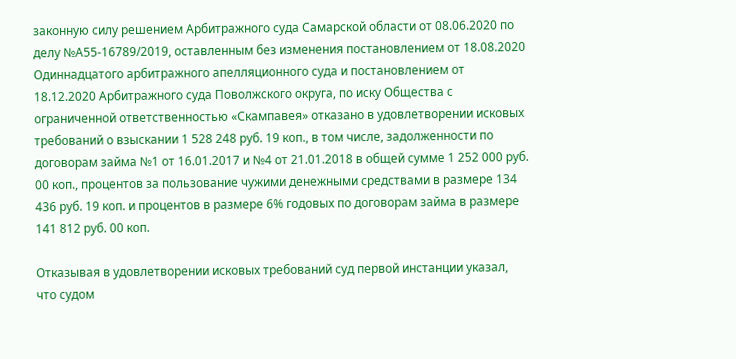законную силу решением Арбитражного суда Самарской области от 08.06.2020 по делу №А55-16789/2019, оставленным без изменения постановлением от 18.08.2020 Одиннадцатого арбитражного апелляционного суда и постановлением от 18.12.2020 Арбитражного суда Поволжского округа, по иску Общества с ограниченной ответственностью «Скампавея» отказано в удовлетворении исковых требований о взыскании 1 528 248 руб. 19 коп., в том числе, задолженности по договорам займа №1 от 16.01.2017 и №4 от 21.01.2018 в общей сумме 1 252 000 руб. 00 коп., процентов за пользование чужими денежными средствами в размере 134 436 руб. 19 коп. и процентов в размере 6% годовых по договорам займа в размере 141 812 руб. 00 коп.

Отказывая в удовлетворении исковых требований суд первой инстанции указал, что судом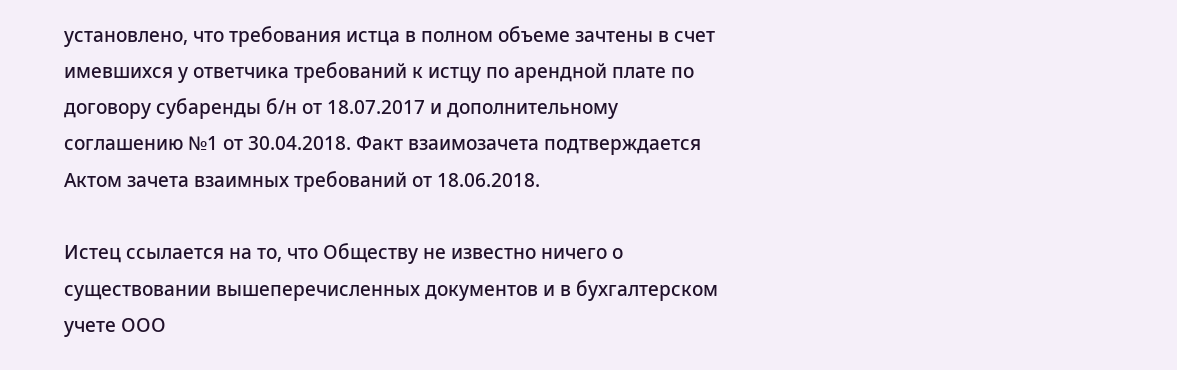установлено, что требования истца в полном объеме зачтены в счет имевшихся у ответчика требований к истцу по арендной плате по договору субаренды б/н от 18.07.2017 и дополнительному соглашению №1 от 30.04.2018. Факт взаимозачета подтверждается Актом зачета взаимных требований от 18.06.2018.

Истец ссылается на то, что Обществу не известно ничего о существовании вышеперечисленных документов и в бухгалтерском учете ООО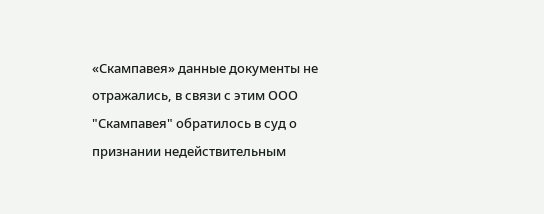«Скампавея» данные документы не отражались, в связи с этим ООО "Скампавея" обратилось в суд о признании недействительным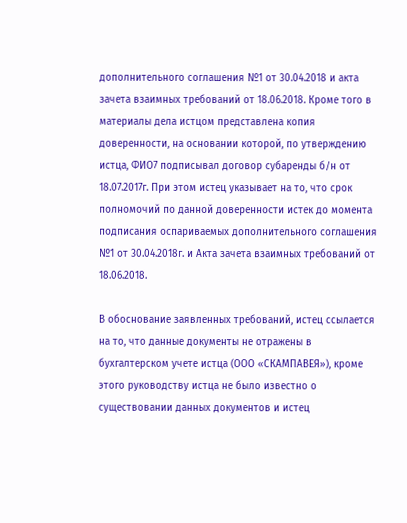дополнительного соглашения №1 от 30.04.2018 и акта зачета взаимных требований от 18.06.2018. Кроме того в материалы дела истцом представлена копия доверенности, на основании которой, по утверждению истца, ФИО7 подписывал договор субаренды б/н от 18.07.2017г. При этом истец указывает на то, что срок полномочий по данной доверенности истек до момента подписания оспариваемых дополнительного соглашения №1 от 30.04.2018г. и Акта зачета взаимных требований от 18.06.2018.

В обоснование заявленных требований, истец ссылается на то, что данные документы не отражены в бухгалтерском учете истца (ООО «СКАМПАВЕЯ»), кроме этого руководству истца не было известно о существовании данных документов и истец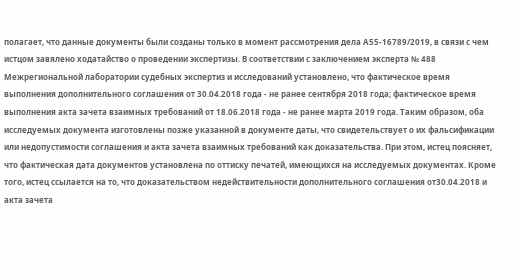полагает, что данные документы были созданы только в момент рассмотрения дела А55-16789/2019, в связи с чем истцом завялено ходатайство о проведении экспертизы. В соответствии с заключением эксперта № 488 Межрегиональной лаборатории судебных экспертиз и исследований установлено, что фактическое время выполнения дополнительного соглашения от 30.04.2018 года - не ранее сентября 2018 года; фактическое время выполнения акта зачета взаимных требований от 18.06.2018 года - не ранее марта 2019 года. Таким образом, оба исследуемых документа изготовлены позже указанной в документе даты, что свидетельствует о их фальсификации или недопустимости соглашения и акта зачета взаимных требований как доказательства. При этом, истец поясняет, что фактическая дата документов установлена по оттиску печатей, имеющихся на исследуемых документах. Кроме того, истец ссылается на то, что доказательством недействительности дополнительного соглашения от30.04.2018 и акта зачета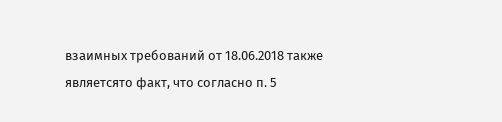взаимных требований от 18.06.2018 также являетсято факт, что согласно п. 5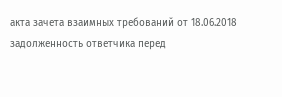акта зачета взаимных требований от 18.06.2018 задолженность ответчика перед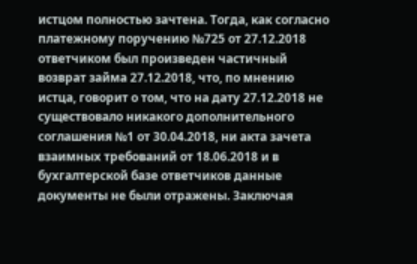истцом полностью зачтена. Тогда, как согласно платежному поручению №725 от 27.12.2018 ответчиком был произведен частичный возврат займа 27.12.2018, что, по мнению истца, говорит о том, что на дату 27.12.2018 не существовало никакого дополнительного соглашения №1 от 30.04.2018, ни акта зачета взаимных требований от 18.06.2018 и в бухгалтерской базе ответчиков данные документы не были отражены. Заключая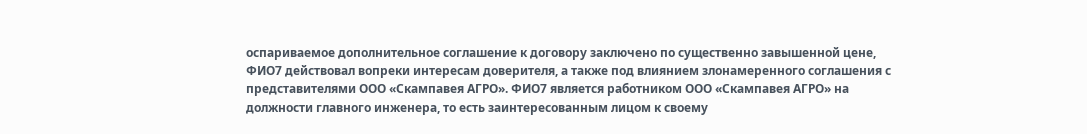оспариваемое дополнительное соглашение к договору заключено по существенно завышенной цене, ФИО7 действовал вопреки интересам доверителя, а также под влиянием злонамеренного соглашения с представителями ООО «Скампавея АГРО». ФИО7 является работником ООО «Скампавея АГРО» на должности главного инженера, то есть заинтересованным лицом к своему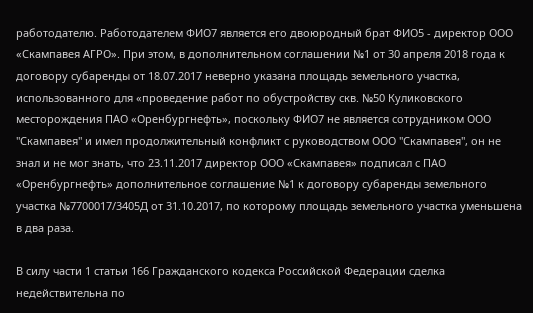работодателю. Работодателем ФИО7 является его двоюродный брат ФИО5 - директор ООО «Скампавея АГРО». При этом, в дополнительном соглашении №1 от 30 апреля 2018 года к договору субаренды от 18.07.2017 неверно указана площадь земельного участка, использованного для «проведение работ по обустройству скв. №50 Куликовского месторождения ПАО «Оренбургнефть», поскольку ФИО7 не является сотрудником ООО "Скампавея" и имел продолжительный конфликт с руководством ООО "Скампавея", он не знал и не мог знать, что 23.11.2017 директор ООО «Скампавея» подписал с ПАО «Оренбургнефть» дополнительное соглашение №1 к договору субаренды земельного участка №7700017/3405Д от 31.10.2017, по которому площадь земельного участка уменьшена в два раза.

В силу части 1 статьи 166 Гражданского кодекса Российской Федерации сделка недействительна по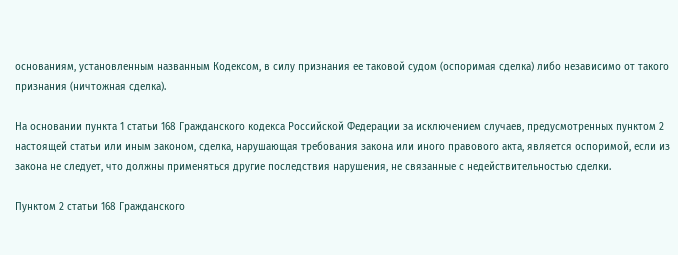основаниям, установленным названным Кодексом, в силу признания ее таковой судом (оспоримая сделка) либо независимо от такого признания (ничтожная сделка).

На основании пункта 1 статьи 168 Гражданского кодекса Российской Федерации за исключением случаев, предусмотренных пунктом 2 настоящей статьи или иным законом, сделка, нарушающая требования закона или иного правового акта, является оспоримой, если из закона не следует, что должны применяться другие последствия нарушения, не связанные с недействительностью сделки.

Пунктом 2 статьи 168 Гражданского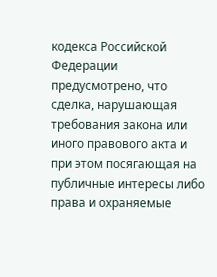кодекса Российской Федерации предусмотрено, что сделка, нарушающая требования закона или иного правового акта и при этом посягающая на публичные интересы либо права и охраняемые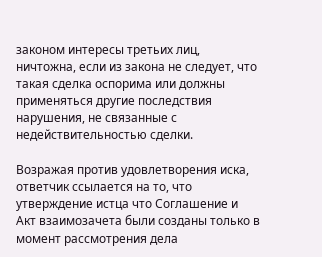законом интересы третьих лиц, ничтожна, если из закона не следует, что такая сделка оспорима или должны применяться другие последствия нарушения, не связанные с недействительностью сделки.

Возражая против удовлетворения иска, ответчик ссылается на то, что утверждение истца что Соглашение и Акт взаимозачета были созданы только в момент рассмотрения дела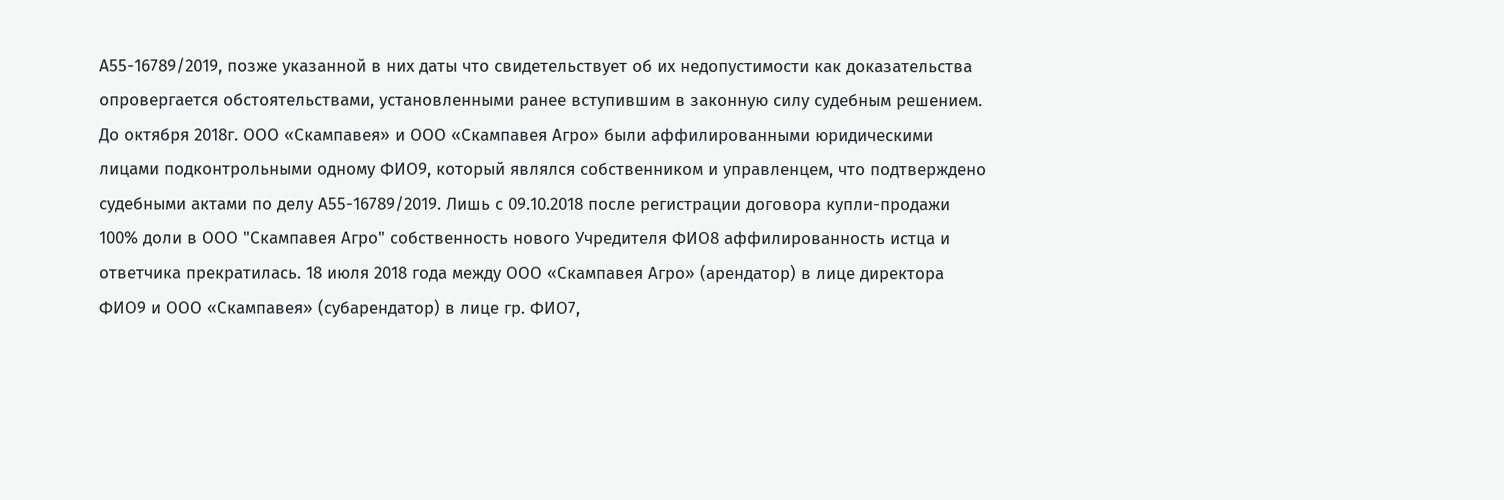А55-16789/2019, позже указанной в них даты что свидетельствует об их недопустимости как доказательства опровергается обстоятельствами, установленными ранее вступившим в законную силу судебным решением. До октября 2018г. ООО «Скампавея» и ООО «Скампавея Агро» были аффилированными юридическими лицами подконтрольными одному ФИО9, который являлся собственником и управленцем, что подтверждено судебными актами по делу А55-16789/2019. Лишь с 09.10.2018 после регистрации договора купли-продажи 100% доли в ООО "Скампавея Агро" собственность нового Учредителя ФИО8 аффилированность истца и ответчика прекратилась. 18 июля 2018 года между ООО «Скампавея Агро» (арендатор) в лице директора ФИО9 и ООО «Скампавея» (субарендатор) в лице гр. ФИО7,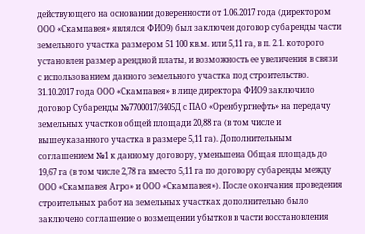действующего на основании доверенности от 1.06.2017 года (директором ООО «Скампавея» являлся ФИО9) был заключен договор субаренды части земельного участка размером 51 100 кв.м. или 5,11 га, в п. 2.1. которого установлен размер арендной платы, и возможность ее увеличения в связи с использованием данного земельного участка под строительство. 31.10.2017 года ООО «Скампавея» в лице директора ФИО9 заключило договор Субаренды №7700017/3405Д с ПАО «Оренбургнефть» на передачу земельных участков общей площади 20,88 га (в том числе и вышеуказанного участка в размере 5,11 га). Дополнительным соглашением №1 к данному договору, уменьшена Общая площадь до 19,67 га (в том числе 2,78 га вместо 5,11 га по договору субаренды между ООО «Скампавея Агро» и ООО «Скампавея»). После окончания проведения строительных работ на земельных участках дополнительно было заключено соглашение о возмещении убытков в части восстановления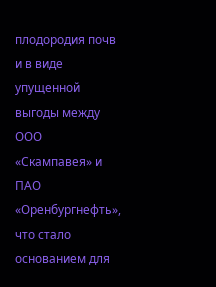плодородия почв и в виде упущенной выгоды между ООО «Скампавея» и ПАО «Оренбургнефть», что стало основанием для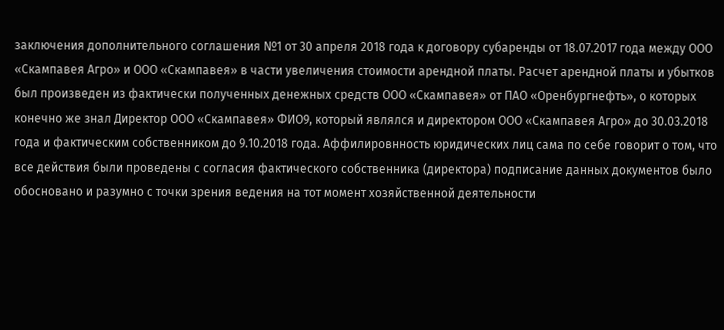заключения дополнительного соглашения №1 от 30 апреля 2018 года к договору субаренды от 18.07.2017 года между ООО «Скампавея Агро» и ООО «Скампавея» в части увеличения стоимости арендной платы. Расчет арендной платы и убытков был произведен из фактически полученных денежных средств ООО «Скампавея» от ПАО «Оренбургнефть», о которых конечно же знал Директор ООО «Скампавея» ФИО9, который являлся и директором ООО «Скампавея Агро» до 30.03.2018 года и фактическим собственником до 9.10.2018 года. Аффилировнность юридических лиц сама по себе говорит о том, что все действия были проведены с согласия фактического собственника (директора) подписание данных документов было обосновано и разумно с точки зрения ведения на тот момент хозяйственной деятельности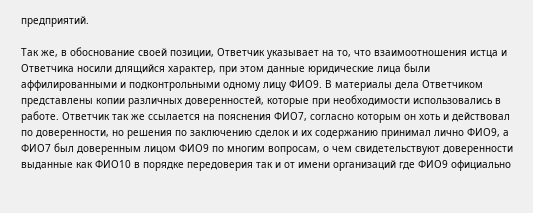предприятий.

Так же, в обоснование своей позиции, Ответчик указывает на то, что взаимоотношения истца и Ответчика носили длящийся характер, при этом данные юридические лица были аффилированными и подконтрольными одному лицу ФИО9. В материалы дела Ответчиком представлены копии различных доверенностей, которые при необходимости использовались в работе. Ответчик так же ссылается на пояснения ФИО7, согласно которым он хоть и действовал по доверенности, но решения по заключению сделок и их содержанию принимал лично ФИО9, а ФИО7 был доверенным лицом ФИО9 по многим вопросам, о чем свидетельствуют доверенности выданные как ФИО10 в порядке передоверия так и от имени организаций где ФИО9 официально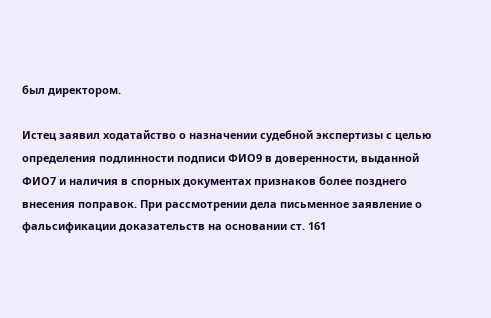был директором.

Истец заявил ходатайство о назначении судебной экспертизы с целью определения подлинности подписи ФИО9 в доверенности, выданной ФИО7 и наличия в спорных документах признаков более позднего внесения поправок. При рассмотрении дела письменное заявление о фальсификации доказательств на основании ст. 161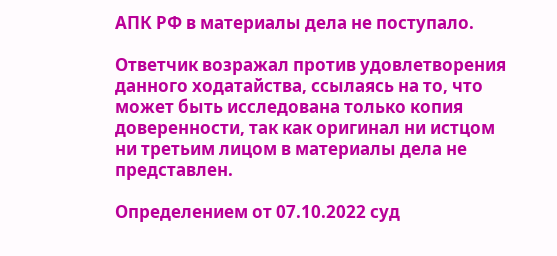АПК РФ в материалы дела не поступало.

Ответчик возражал против удовлетворения данного ходатайства, ссылаясь на то, что может быть исследована только копия доверенности, так как оригинал ни истцом ни третьим лицом в материалы дела не представлен.

Определением от 07.10.2022 суд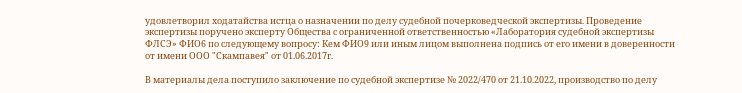удовлетворил ходатайства истца о назначении по делу судебной почерковедческой экспертизы. Проведение экспертизы поручено эксперту Общества с ограниченной ответственностью «Лаборатория судебной экспертизы ФЛСЭ» ФИО6 по следующему вопросу: Кем ФИО9 или иным лицом выполнена подпись от его имени в доверенности от имени ООО "Скампавея" от 01.06.2017г.

В материалы дела поступило заключение по судебной экспертизе № 2022/470 от 21.10.2022, производство по делу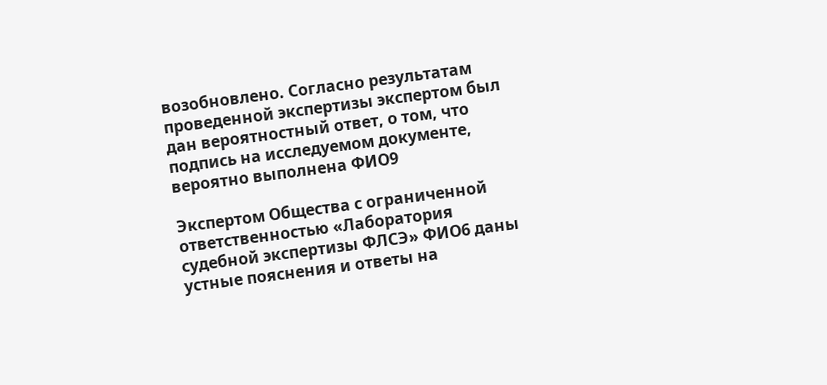возобновлено. Согласно результатам проведенной экспертизы экспертом был дан вероятностный ответ, о том, что подпись на исследуемом документе, вероятно выполнена ФИО9

Экспертом Общества с ограниченной ответственностью «Лаборатория судебной экспертизы ФЛСЭ» ФИО6 даны устные пояснения и ответы на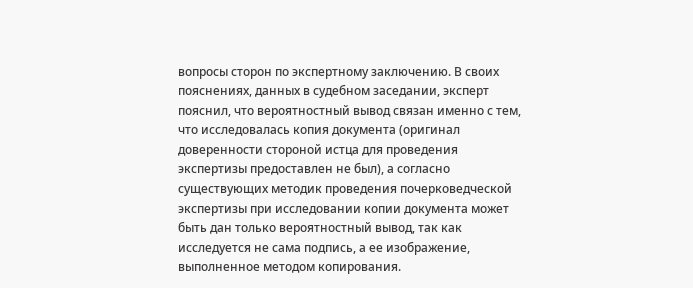вопросы сторон по экспертному заключению. В своих пояснениях, данных в судебном заседании, эксперт пояснил, что вероятностный вывод связан именно с тем, что исследовалась копия документа (оригинал доверенности стороной истца для проведения экспертизы предоставлен не был), а согласно существующих методик проведения почерковедческой экспертизы при исследовании копии документа может быть дан только вероятностный вывод, так как исследуется не сама подпись, а ее изображение, выполненное методом копирования.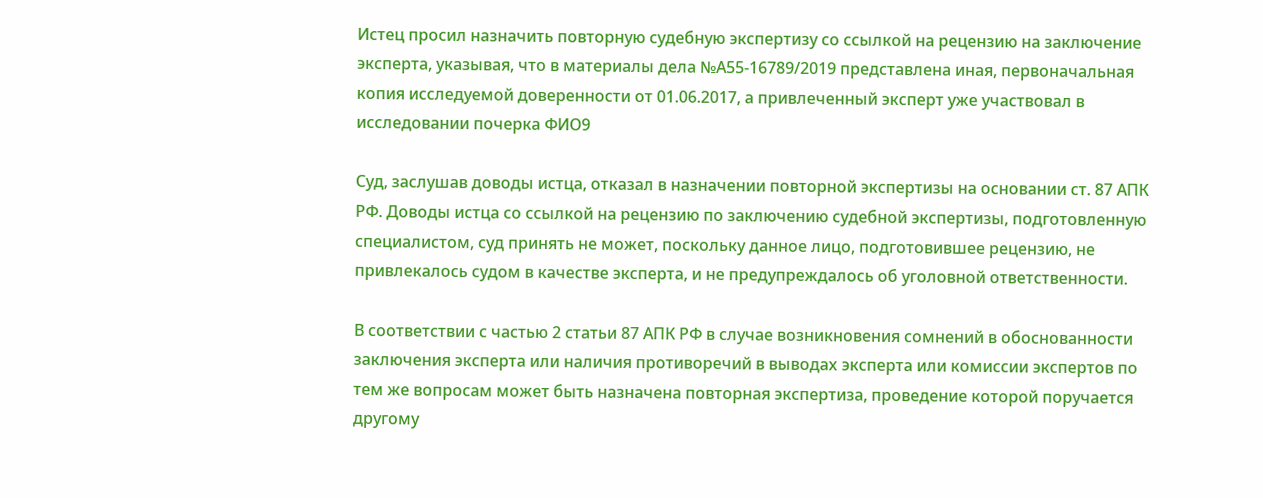Истец просил назначить повторную судебную экспертизу со ссылкой на рецензию на заключение эксперта, указывая, что в материалы дела №А55-16789/2019 представлена иная, первоначальная копия исследуемой доверенности от 01.06.2017, а привлеченный эксперт уже участвовал в исследовании почерка ФИО9

Суд, заслушав доводы истца, отказал в назначении повторной экспертизы на основании ст. 87 АПК РФ. Доводы истца со ссылкой на рецензию по заключению судебной экспертизы, подготовленную специалистом, суд принять не может, поскольку данное лицо, подготовившее рецензию, не привлекалось судом в качестве эксперта, и не предупреждалось об уголовной ответственности.

В соответствии с частью 2 статьи 87 АПК РФ в случае возникновения сомнений в обоснованности заключения эксперта или наличия противоречий в выводах эксперта или комиссии экспертов по тем же вопросам может быть назначена повторная экспертиза, проведение которой поручается другому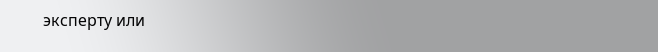эксперту или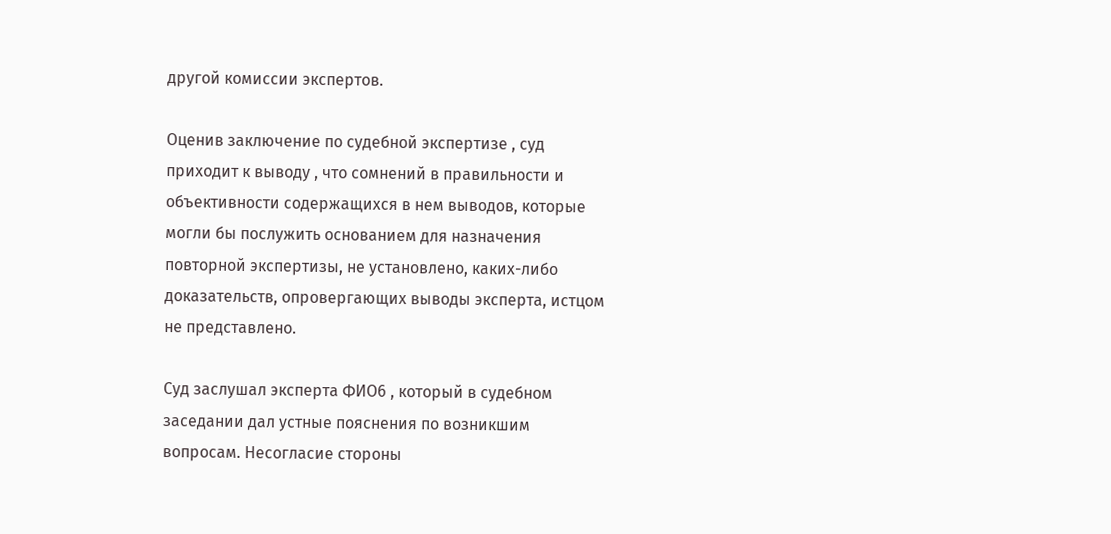другой комиссии экспертов.

Оценив заключение по судебной экспертизе , суд приходит к выводу , что сомнений в правильности и объективности содержащихся в нем выводов, которые могли бы послужить основанием для назначения повторной экспертизы, не установлено, каких-либо доказательств, опровергающих выводы эксперта, истцом не представлено.

Суд заслушал эксперта ФИО6 , который в судебном заседании дал устные пояснения по возникшим вопросам. Несогласие стороны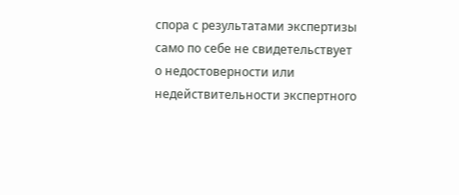спора с результатами экспертизы само по себе не свидетельствует о недостоверности или недействительности экспертного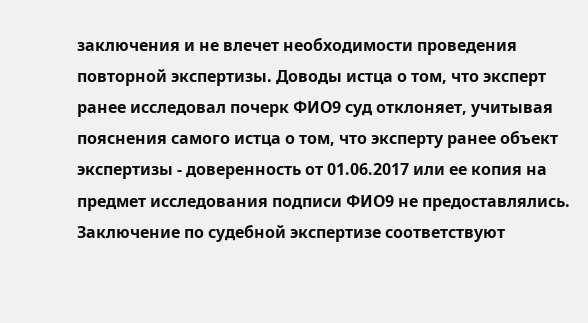заключения и не влечет необходимости проведения повторной экспертизы. Доводы истца о том, что эксперт ранее исследовал почерк ФИО9 суд отклоняет, учитывая пояснения самого истца о том, что эксперту ранее объект экспертизы - доверенность от 01.06.2017 или ее копия на предмет исследования подписи ФИО9 не предоставлялись. Заключение по судебной экспертизе соответствуют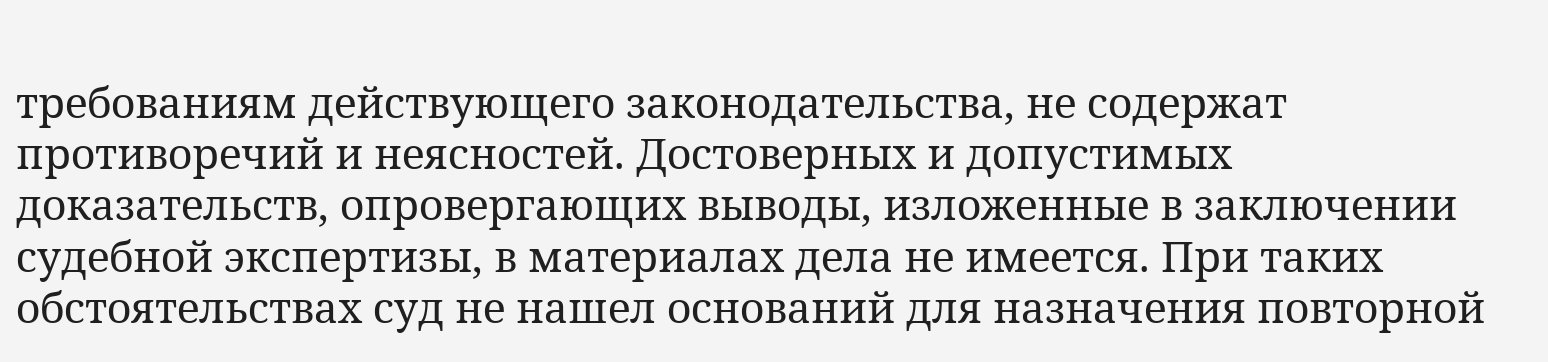требованиям действующего законодательства, не содержат противоречий и неясностей. Достоверных и допустимых доказательств, опровергающих выводы, изложенные в заключении судебной экспертизы, в материалах дела не имеется. При таких обстоятельствах суд не нашел оснований для назначения повторной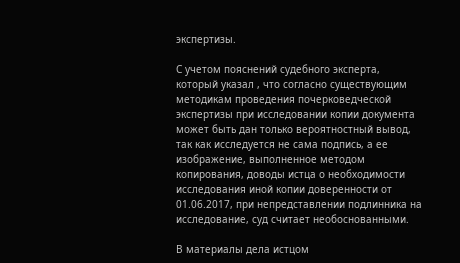экспертизы.

С учетом пояснений судебного эксперта, который указал , что согласно существующим методикам проведения почерковедческой экспертизы при исследовании копии документа может быть дан только вероятностный вывод, так как исследуется не сама подпись, а ее изображение, выполненное методом копирования, доводы истца о необходимости исследования иной копии доверенности от 01.06.2017, при непредставлении подлинника на исследование, суд считает необоснованными.

В материалы дела истцом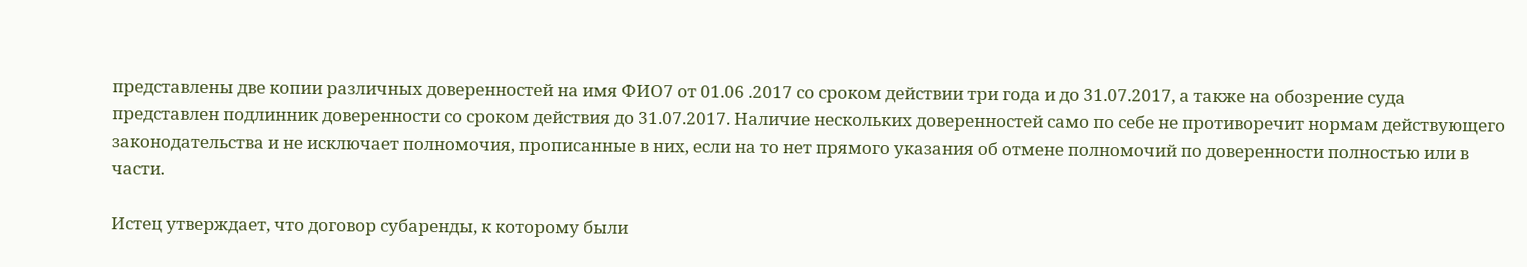представлены две копии различных доверенностей на имя ФИО7 от 01.06 .2017 со сроком действии три года и до 31.07.2017, а также на обозрение суда представлен подлинник доверенности со сроком действия до 31.07.2017. Наличие нескольких доверенностей само по себе не противоречит нормам действующего законодательства и не исключает полномочия, прописанные в них, если на то нет прямого указания об отмене полномочий по доверенности полностью или в части.

Истец утверждает, что договор субаренды, к которому были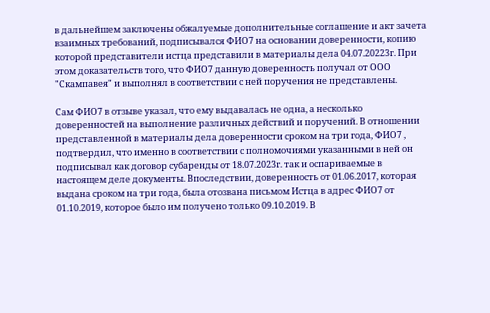в дальнейшем заключены обжалуемые дополнительные соглашение и акт зачета взаимных требований, подписывался ФИО7 на основании доверенности, копию которой представители истца представили в материалы дела 04.07.20223г. При этом доказательств того, что ФИО7 данную доверенность получал от ООО "Скампавея" и выполнял в соответствии с ней поручения не представлены.

Сам ФИО7 в отзыве указал, что ему выдавалась не одна, а несколько доверенностей на выполнение различных действий и поручений. В отношении представленной в материалы дела доверенности сроком на три года, ФИО7 , подтвердил, что именно в соответствии с полномочиями указанными в ней он подписывал как договор субаренды от 18.07.2023г. так и оспариваемые в настоящем деле документы. Впоследствии, доверенность от 01.06.2017, которая выдана сроком на три года, была отозвана письмом Истца в адрес ФИО7 от 01.10.2019, которое было им получено только 09.10.2019. В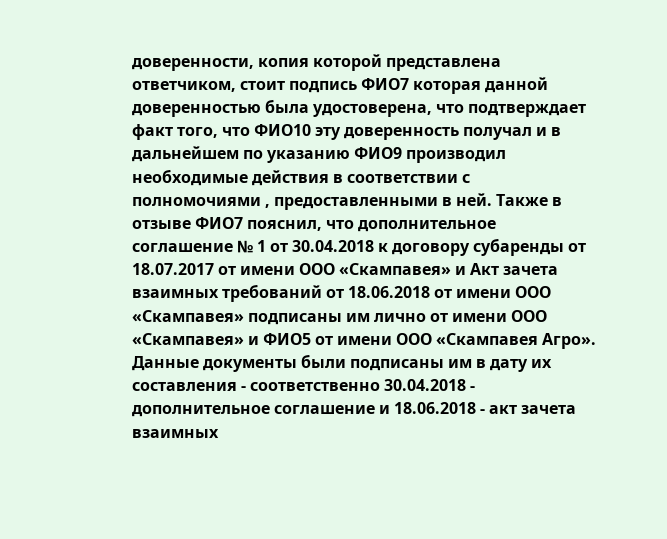доверенности, копия которой представлена ответчиком, стоит подпись ФИО7 которая данной доверенностью была удостоверена, что подтверждает факт того, что ФИО10 эту доверенность получал и в дальнейшем по указанию ФИО9 производил необходимые действия в соответствии с полномочиями , предоставленными в ней. Также в отзыве ФИО7 пояснил, что дополнительное соглашение № 1 от 30.04.2018 к договору субаренды от 18.07.2017 от имени ООО «Скампавея» и Акт зачета взаимных требований от 18.06.2018 от имени ООО «Скампавея» подписаны им лично от имени ООО «Скампавея» и ФИО5 от имени ООО «Скампавея Агро». Данные документы были подписаны им в дату их составления - соответственно 30.04.2018 - дополнительное соглашение и 18.06.2018 - акт зачета взаимных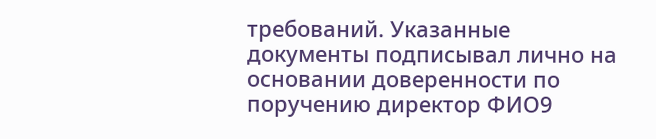требований. Указанные документы подписывал лично на основании доверенности по поручению директор ФИО9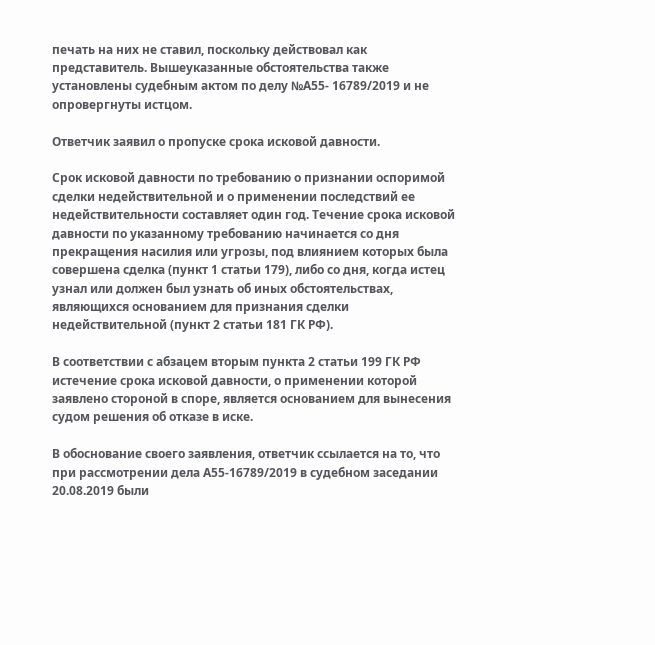печать на них не ставил, поскольку действовал как представитель. Вышеуказанные обстоятельства также установлены судебным актом по делу №А55- 16789/2019 и не опровергнуты истцом.

Ответчик заявил о пропуске срока исковой давности.

Срок исковой давности по требованию о признании оспоримой сделки недействительной и о применении последствий ее недействительности составляет один год. Течение срока исковой давности по указанному требованию начинается со дня прекращения насилия или угрозы, под влиянием которых была совершена сделка (пункт 1 статьи 179), либо со дня, когда истец узнал или должен был узнать об иных обстоятельствах, являющихся основанием для признания сделки недействительной (пункт 2 статьи 181 ГК РФ).

В соответствии с абзацем вторым пункта 2 статьи 199 ГК РФ истечение срока исковой давности, о применении которой заявлено стороной в споре, является основанием для вынесения судом решения об отказе в иске.

В обоснование своего заявления, ответчик ссылается на то, что при рассмотрении дела А55-16789/2019 в судебном заседании 20.08.2019 были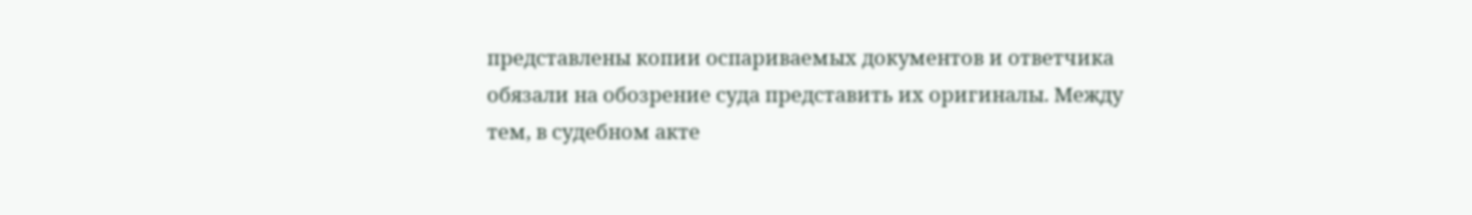представлены копии оспариваемых документов и ответчика обязали на обозрение суда представить их оригиналы. Между тем, в судебном акте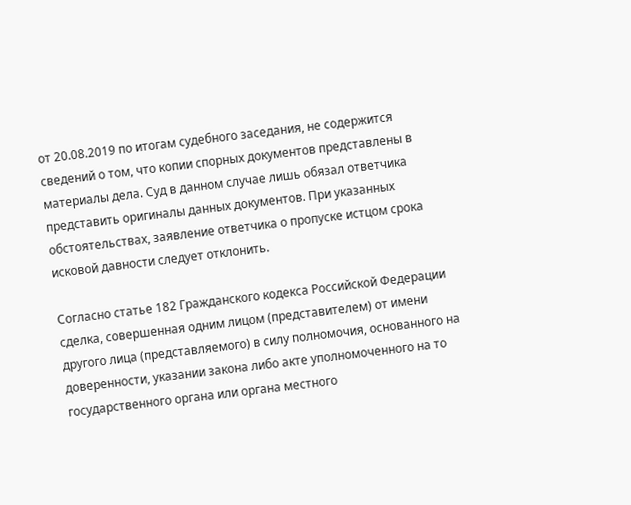от 20.08.2019 по итогам судебного заседания, не содержится сведений о том, что копии спорных документов представлены в материалы дела. Суд в данном случае лишь обязал ответчика представить оригиналы данных документов. При указанных обстоятельствах, заявление ответчика о пропуске истцом срока исковой давности следует отклонить.

Согласно статье 182 Гражданского кодекса Российской Федерации сделка, совершенная одним лицом (представителем) от имени другого лица (представляемого) в силу полномочия, основанного на доверенности, указании закона либо акте уполномоченного на то государственного органа или органа местного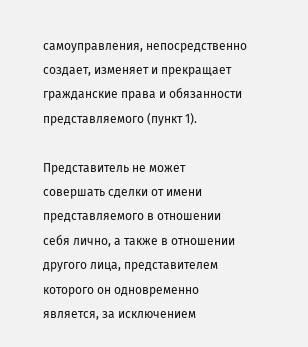самоуправления, непосредственно создает, изменяет и прекращает гражданские права и обязанности представляемого (пункт 1).

Представитель не может совершать сделки от имени представляемого в отношении себя лично, а также в отношении другого лица, представителем которого он одновременно является, за исключением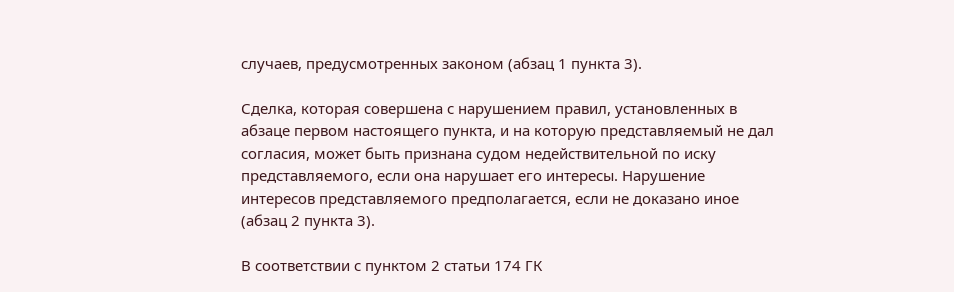случаев, предусмотренных законом (абзац 1 пункта 3).

Сделка, которая совершена с нарушением правил, установленных в абзаце первом настоящего пункта, и на которую представляемый не дал согласия, может быть признана судом недействительной по иску представляемого, если она нарушает его интересы. Нарушение интересов представляемого предполагается, если не доказано иное (абзац 2 пункта 3).

В соответствии с пунктом 2 статьи 174 ГК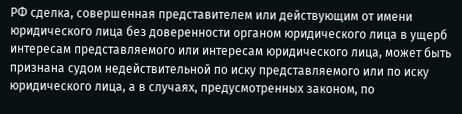РФ сделка, совершенная представителем или действующим от имени юридического лица без доверенности органом юридического лица в ущерб интересам представляемого или интересам юридического лица, может быть признана судом недействительной по иску представляемого или по иску юридического лица, а в случаях, предусмотренных законом, по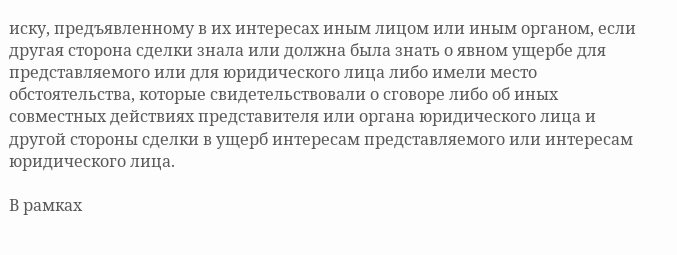иску, предъявленному в их интересах иным лицом или иным органом, если другая сторона сделки знала или должна была знать о явном ущербе для представляемого или для юридического лица либо имели место обстоятельства, которые свидетельствовали о сговоре либо об иных совместных действиях представителя или органа юридического лица и другой стороны сделки в ущерб интересам представляемого или интересам юридического лица.

В рамках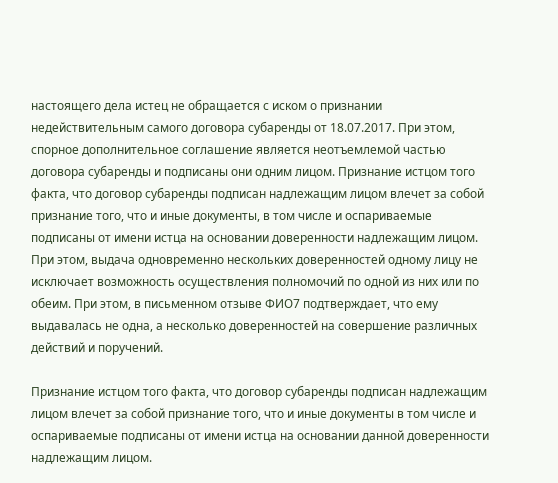настоящего дела истец не обращается с иском о признании недействительным самого договора субаренды от 18.07.2017. При этом, спорное дополнительное соглашение является неотъемлемой частью договора субаренды и подписаны они одним лицом. Признание истцом того факта, что договор субаренды подписан надлежащим лицом влечет за собой признание того, что и иные документы, в том числе и оспариваемые подписаны от имени истца на основании доверенности надлежащим лицом. При этом, выдача одновременно нескольких доверенностей одному лицу не исключает возможность осуществления полномочий по одной из них или по обеим. При этом, в письменном отзыве ФИО7 подтверждает, что ему выдавалась не одна, а несколько доверенностей на совершение различных действий и поручений.

Признание истцом того факта, что договор субаренды подписан надлежащим лицом влечет за собой признание того, что и иные документы в том числе и оспариваемые подписаны от имени истца на основании данной доверенности надлежащим лицом.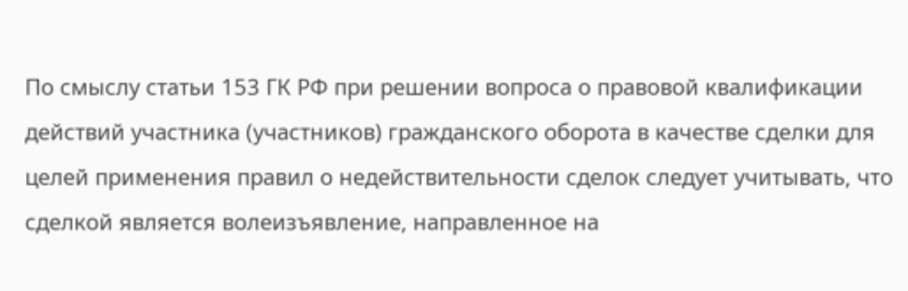По смыслу статьи 153 ГК РФ при решении вопроса о правовой квалификации действий участника (участников) гражданского оборота в качестве сделки для целей применения правил о недействительности сделок следует учитывать, что сделкой является волеизъявление, направленное на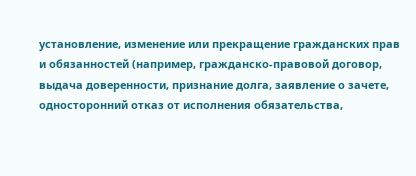установление, изменение или прекращение гражданских прав и обязанностей (например, гражданско-правовой договор, выдача доверенности, признание долга, заявление о зачете, односторонний отказ от исполнения обязательства,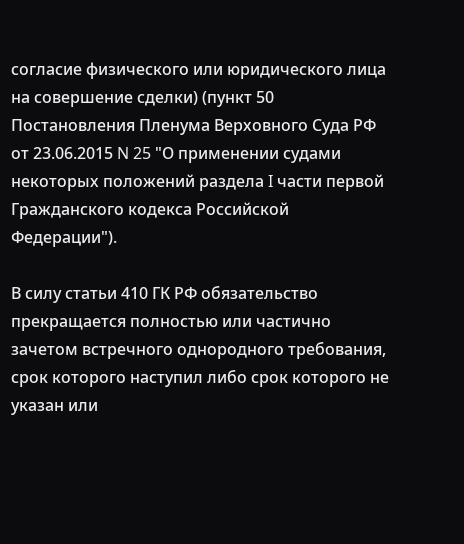согласие физического или юридического лица на совершение сделки) (пункт 50 Постановления Пленума Верховного Суда РФ от 23.06.2015 N 25 "О применении судами некоторых положений раздела I части первой Гражданского кодекса Российской Федерации").

В силу статьи 410 ГК РФ обязательство прекращается полностью или частично зачетом встречного однородного требования, срок которого наступил либо срок которого не указан или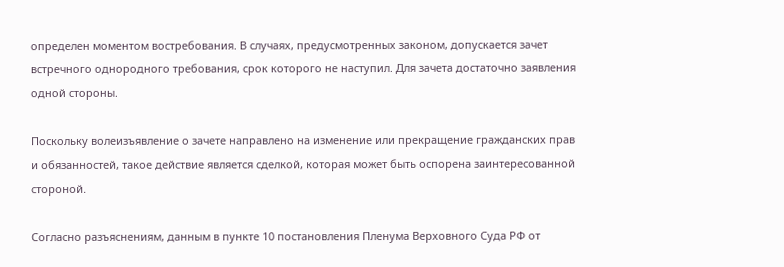определен моментом востребования. В случаях, предусмотренных законом, допускается зачет встречного однородного требования, срок которого не наступил. Для зачета достаточно заявления одной стороны.

Поскольку волеизъявление о зачете направлено на изменение или прекращение гражданских прав и обязанностей, такое действие является сделкой, которая может быть оспорена заинтересованной стороной.

Согласно разъяснениям, данным в пункте 10 постановления Пленума Верховного Суда РФ от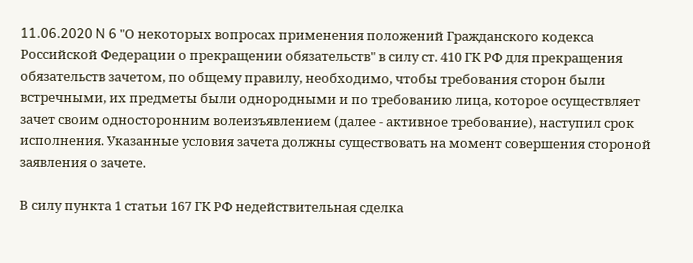11.06.2020 N 6 "О некоторых вопросах применения положений Гражданского кодекса Российской Федерации о прекращении обязательств" в силу ст. 410 ГК РФ для прекращения обязательств зачетом, по общему правилу, необходимо, чтобы требования сторон были встречными, их предметы были однородными и по требованию лица, которое осуществляет зачет своим односторонним волеизъявлением (далее - активное требование), наступил срок исполнения. Указанные условия зачета должны существовать на момент совершения стороной заявления о зачете.

В силу пункта 1 статьи 167 ГК РФ недействительная сделка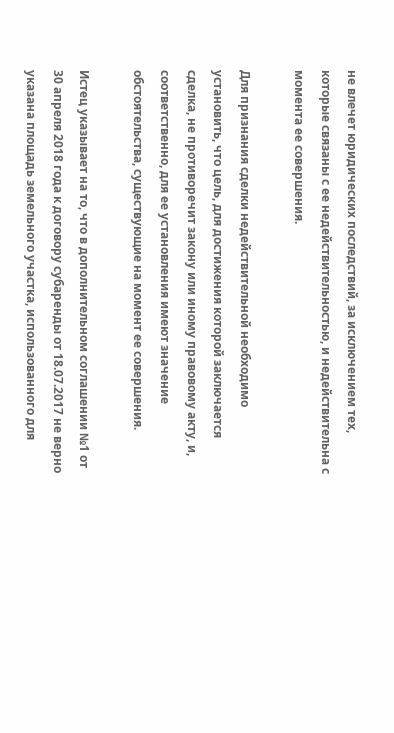не влечет юридических последствий, за исключением тех, которые связаны с ее недействительностью, и недействительна с момента ее совершения.

Для признания сделки недействительной необходимо установить, что цель, для достижения которой заключается сделка, не противоречит закону или иному правовому акту, и, соответственно, для ее установления имеют значение обстоятельства, существующие на момент ее совершения.

Истец указывает на то, что в дополнительном соглашении №1 от 30 апреля 2018 года к договору субаренды от 18.07.2017 не верно указана площадь земельного участка, использованного для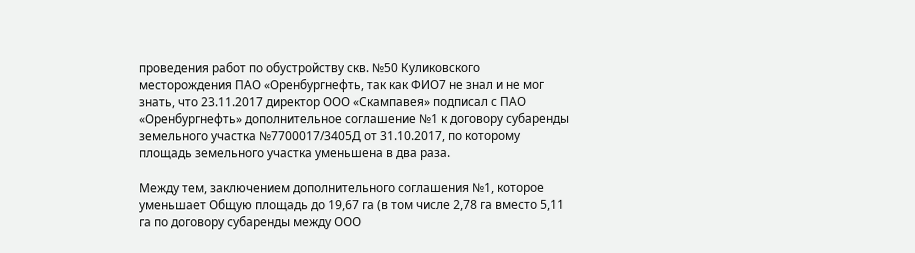проведения работ по обустройству скв. №50 Куликовского месторождения ПАО «Оренбургнефть, так как ФИО7 не знал и не мог знать, что 23.11.2017 директор ООО «Скампавея» подписал с ПАО «Оренбургнефть» дополнительное соглашение №1 к договору субаренды земельного участка №7700017/3405Д от 31.10.2017, по которому площадь земельного участка уменьшена в два раза.

Между тем, заключением дополнительного соглашения №1, которое уменьшает Общую площадь до 19,67 га (в том числе 2,78 га вместо 5,11 га по договору субаренды между ООО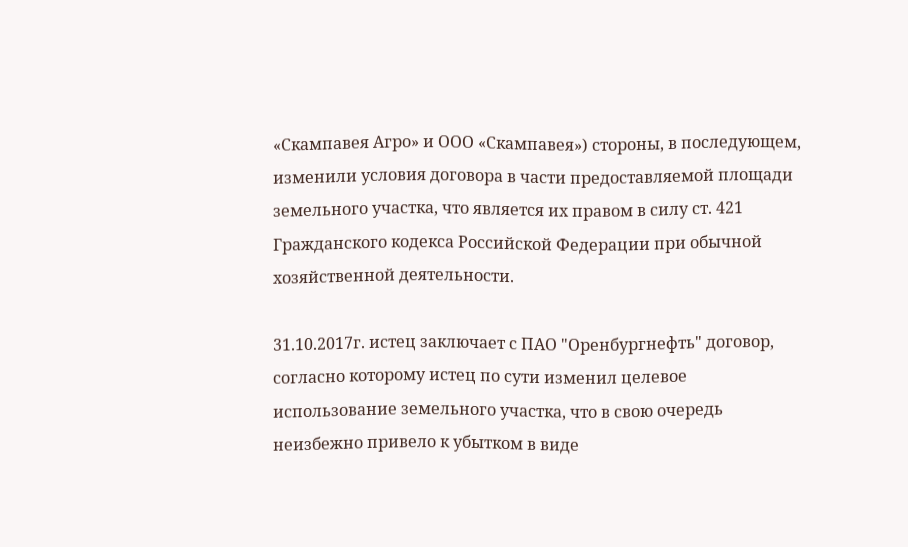«Скампавея Агро» и ООО «Скампавея») стороны, в последующем, изменили условия договора в части предоставляемой площади земельного участка, что является их правом в силу ст. 421 Гражданского кодекса Российской Федерации при обычной хозяйственной деятельности.

31.10.2017г. истец заключает с ПАО "Оренбургнефть" договор, согласно которому истец по сути изменил целевое использование земельного участка, что в свою очередь неизбежно привело к убытком в виде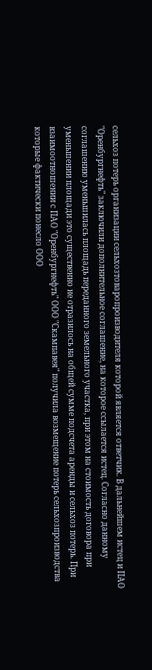сельхоз потерь организации сельхозтоваропроизводителя которой является ответчик. В дальнейшем истец и ПАО "Оренбургнефть" заключили дополнительное соглашение, на которое ссылается истец. Согласно данному соглашению уменьшилась площадь переданного земельного участка, при этом на стоимость договора при уменьшении площади это существенно не отразилось на общей сумме подсчета аренды и сельхоз потерь. При взаимоотношении с ПАО "Оренбургнефть" ООО "Скампавея" получила возмещение потерь сельхозпроизводства которые фактически понесло ООО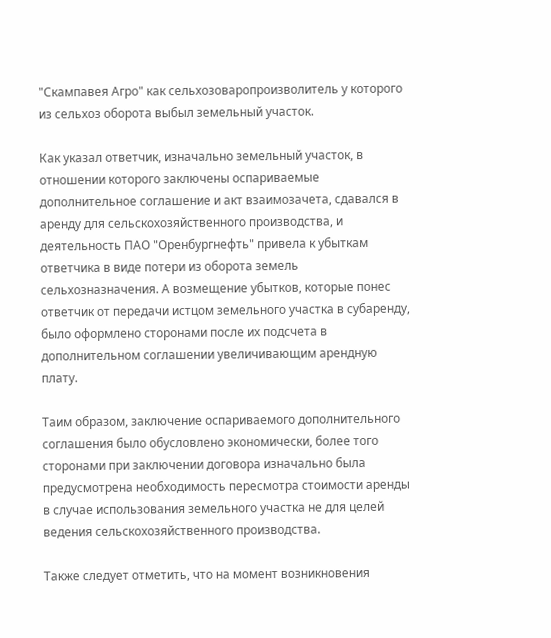"Скампавея Агро" как сельхозоваропроизволитель у которого из сельхоз оборота выбыл земельный участок.

Как указал ответчик, изначально земельный участок, в отношении которого заключены оспариваемые дополнительное соглашение и акт взаимозачета, сдавался в аренду для сельскохозяйственного производства, и деятельность ПАО "Оренбургнефть" привела к убыткам ответчика в виде потери из оборота земель сельхозназначения. А возмещение убытков, которые понес ответчик от передачи истцом земельного участка в субаренду, было оформлено сторонами после их подсчета в дополнительном соглашении увеличивающим арендную плату.

Таим образом, заключение оспариваемого дополнительного соглашения было обусловлено экономически, более того сторонами при заключении договора изначально была предусмотрена необходимость пересмотра стоимости аренды в случае использования земельного участка не для целей ведения сельскохозяйственного производства.

Также следует отметить, что на момент возникновения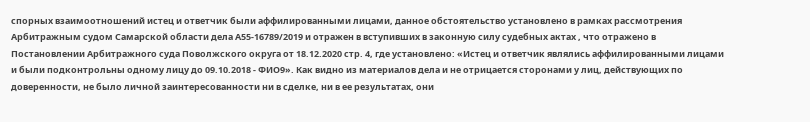спорных взаимоотношений истец и ответчик были аффилированными лицами, данное обстоятельство установлено в рамках рассмотрения Арбитражным судом Самарской области дела А55-16789/2019 и отражен в вступивших в законную силу судебных актах , что отражено в Постановлении Арбитражного суда Поволжского округа от 18.12.2020 стр. 4, где установлено: «Истец и ответчик являлись аффилированными лицами и были подконтрольны одному лицу до 09.10.2018 - ФИО9». Как видно из материалов дела и не отрицается сторонами у лиц, действующих по доверенности, не было личной заинтересованности ни в сделке, ни в ее результатах, они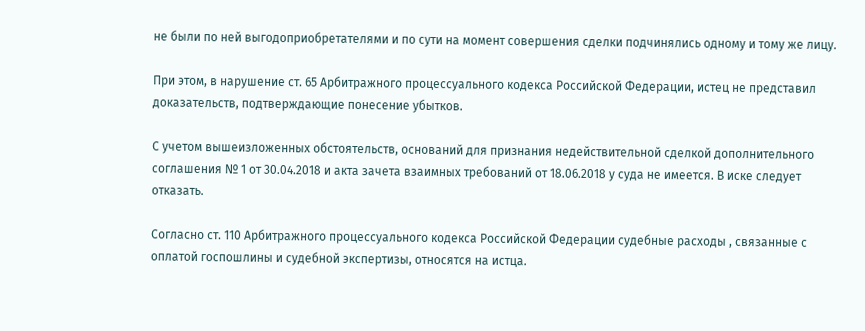не были по ней выгодоприобретателями и по сути на момент совершения сделки подчинялись одному и тому же лицу.

При этом, в нарушение ст. 65 Арбитражного процессуального кодекса Российской Федерации, истец не представил доказательств, подтверждающие понесение убытков.

С учетом вышеизложенных обстоятельств, оснований для признания недействительной сделкой дополнительного соглашения № 1 от 30.04.2018 и акта зачета взаимных требований от 18.06.2018 у суда не имеется. В иске следует отказать.

Согласно ст. 110 Арбитражного процессуального кодекса Российской Федерации судебные расходы , связанные с оплатой госпошлины и судебной экспертизы, относятся на истца.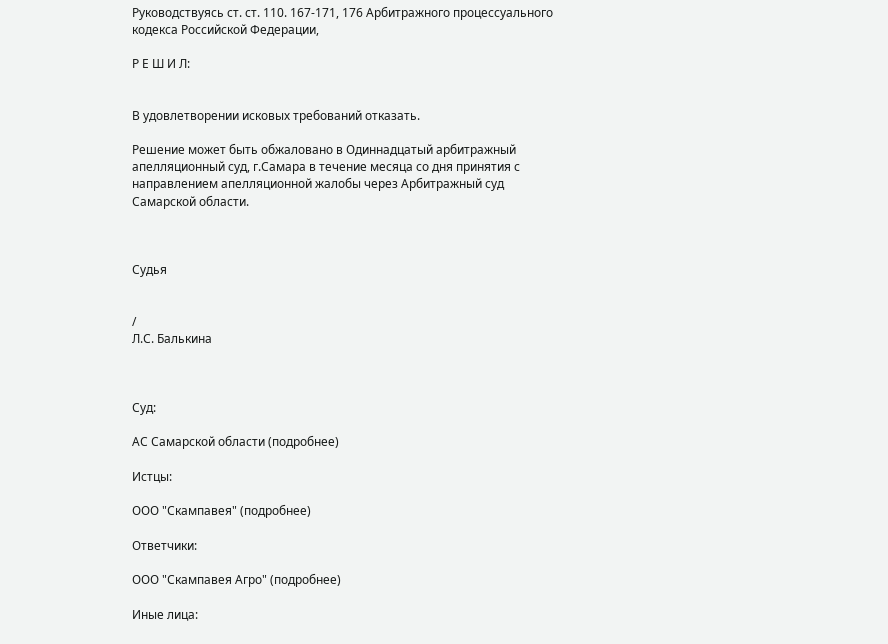Руководствуясь ст. ст. 110. 167-171, 176 Арбитражного процессуального кодекса Российской Федерации,

Р Е Ш И Л:


В удовлетворении исковых требований отказать.

Решение может быть обжаловано в Одиннадцатый арбитражный апелляционный суд, г.Самара в течение месяца со дня принятия с направлением апелляционной жалобы через Арбитражный суд Самарской области.



Судья


/
Л.С. Балькина



Суд:

АС Самарской области (подробнее)

Истцы:

ООО "Скампавея" (подробнее)

Ответчики:

ООО "Скампавея Агро" (подробнее)

Иные лица: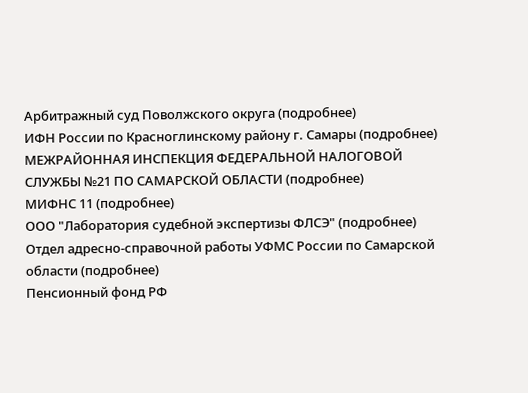Арбитражный суд Поволжского округа (подробнее)
ИФН России по Красноглинскому району г. Самары (подробнее)
МЕЖРАЙОННАЯ ИНСПЕКЦИЯ ФЕДЕРАЛЬНОЙ НАЛОГОВОЙ СЛУЖБЫ №21 ПО САМАРСКОЙ ОБЛАСТИ (подробнее)
МИФНС 11 (подробнее)
ООО "Лаборатория судебной экспертизы ФЛСЭ" (подробнее)
Отдел адресно-справочной работы УФМС России по Самарской области (подробнее)
Пенсионный фонд РФ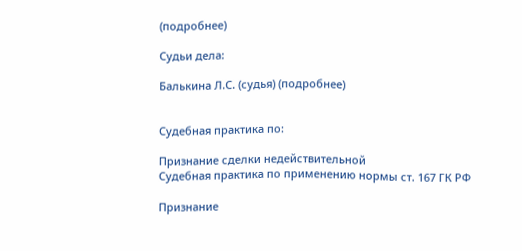(подробнее)

Судьи дела:

Балькина Л.С. (судья) (подробнее)


Судебная практика по:

Признание сделки недействительной
Судебная практика по применению нормы ст. 167 ГК РФ

Признание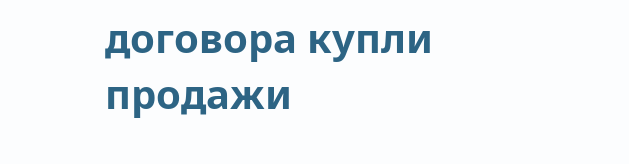договора купли продажи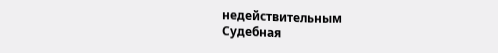недействительным
Судебная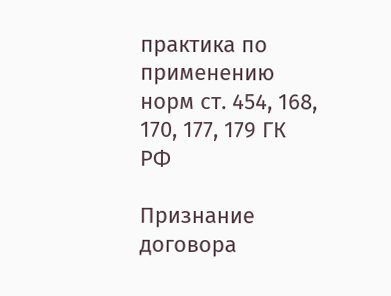практика по применению норм ст. 454, 168, 170, 177, 179 ГК РФ

Признание договора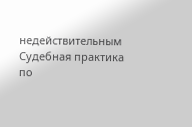недействительным
Судебная практика по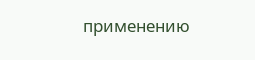применению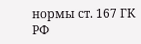нормы ст. 167 ГК РФ